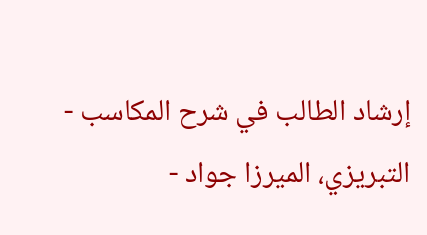إرشاد الطالب في شرح المكاسب - التبريزي، الميرزا جواد -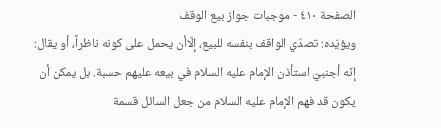الصفحة ٤١٠ - موجبات جواز بيع الوقف
ويؤيّده: تصدّي الواقف بنفسه للبيع، إلّاأن يحمل على كونه ناظراً، أو يقال:
إنّه أجنبيّ استأذن الإمام عليه السلام في بيعه عليهم حسبة. بل يمكن أن يكون قد فهم الإمام عليه السلام من جعل السائل قسمة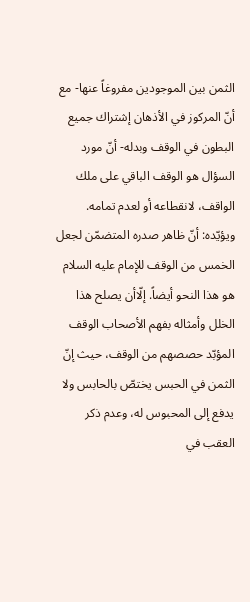الثمن بين الموجودين مفروغاً عنها- مع أنّ المركوز في الأذهان إشتراك جميع البطون في الوقف وبدله- أنّ مورد السؤال هو الوقف الباقي على ملك الواقف، لانقطاعه أو لعدم تمامه.
ويؤيّده: أنّ ظاهر صدره المتضمّن لجعل الخمس من الوقف للإمام عليه السلام هو هذا النحو أيضاً. إلّاأن يصلح هذا الخلل وأمثاله بفهم الأصحاب الوقف المؤبّد حصصهم من الوقف، حيث إنّ الثمن في الحبس يختصّ بالحابس ولا يدفع إلى المحبوس له، وعدم ذكر العقب في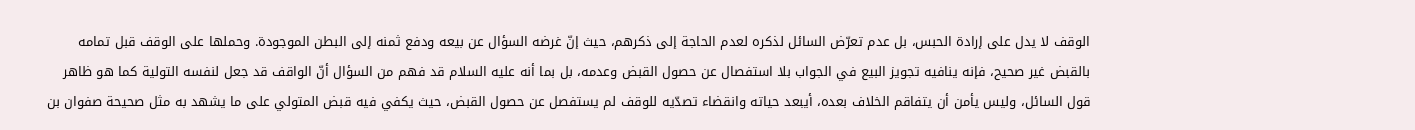الوقف لا يدل على إرادة الحبس، بل عدم تعرّض السائل لذكره لعدم الحاجة إلى ذكرهم، حيث إنّ غرضه السؤال عن بيعه ودفع ثمنه إلى البطن الموجودة. وحملها على الوقف قبل تمامه بالقبض غير صحيح، فإنه ينافيه تجويز البيع في الجواب بلا استفصال عن حصول القبض وعدمه، بل بما أنه عليه السلام قد فهم من السؤال أنّ الواقف قد جعل لنفسه التولية كما هو ظاهر قول السائل، وليس يأمن أن يتفاقم الخلاف بعده، أيبعد حياته وانقضاء تصدّيه للوقف لم يستفصل عن حصول القبض، حيث يكفي فيه قبض المتولي على ما يشهد به مثل صحيحة صفوان بن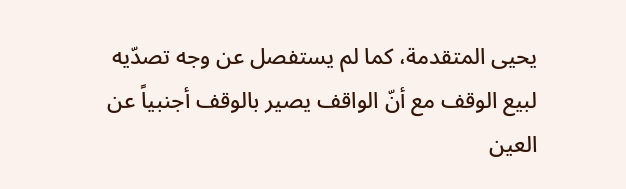يحيى المتقدمة، كما لم يستفصل عن وجه تصدّيه لبيع الوقف مع أنّ الواقف يصير بالوقف أجنبياً عن العين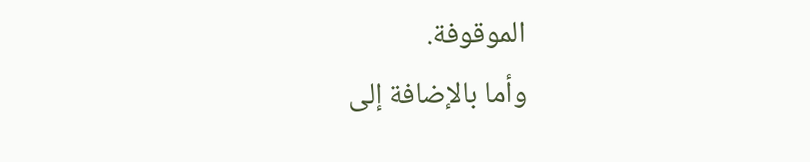الموقوفة.
وأما بالإضافة إلى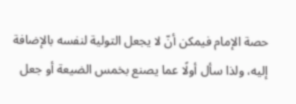حصة الإمام فيمكن أنّ لا يجعل التولية لنفسه بالإضافة إليه، ولذا سأل أولًا عما يصنع بخمس الضيعة أو جعل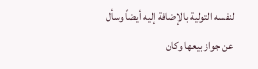لنفسه التولية بالإضافة إليه أيضاً وسأل عن جواز بيعها وكان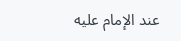عند الإمام عليه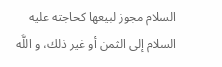السلام مجوز لبيعها كحاجته عليه السلام إلى الثمن أو غير ذلك، و اللَّه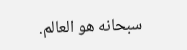سبحانه هو العالم.